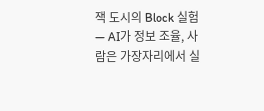잭 도시의 Block 실험 — AI가 정보 조율, 사람은 가장자리에서 실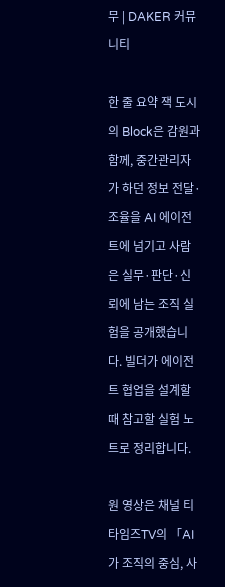무 | DAKER 커뮤니티

한 줄 요약 잭 도시의 Block은 감원과 함께, 중간관리자가 하던 정보 전달·조율을 AI 에이전트에 넘기고 사람은 실무·판단·신뢰에 남는 조직 실험을 공개했습니다. 빌더가 에이전트 협업을 설계할 때 참고할 실험 노트로 정리합니다.

원 영상은 채널 티타임즈TV의 「AI가 조직의 중심, 사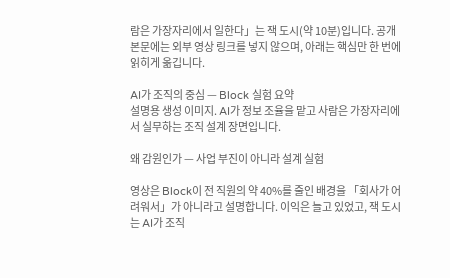람은 가장자리에서 일한다」는 잭 도시(약 10분)입니다. 공개 본문에는 외부 영상 링크를 넣지 않으며, 아래는 핵심만 한 번에 읽히게 옮깁니다.

AI가 조직의 중심 — Block 실험 요약
설명용 생성 이미지. AI가 정보 조율을 맡고 사람은 가장자리에서 실무하는 조직 설계 장면입니다.

왜 감원인가 — 사업 부진이 아니라 설계 실험

영상은 Block이 전 직원의 약 40%를 줄인 배경을 「회사가 어려워서」가 아니라고 설명합니다. 이익은 늘고 있었고, 잭 도시는 AI가 조직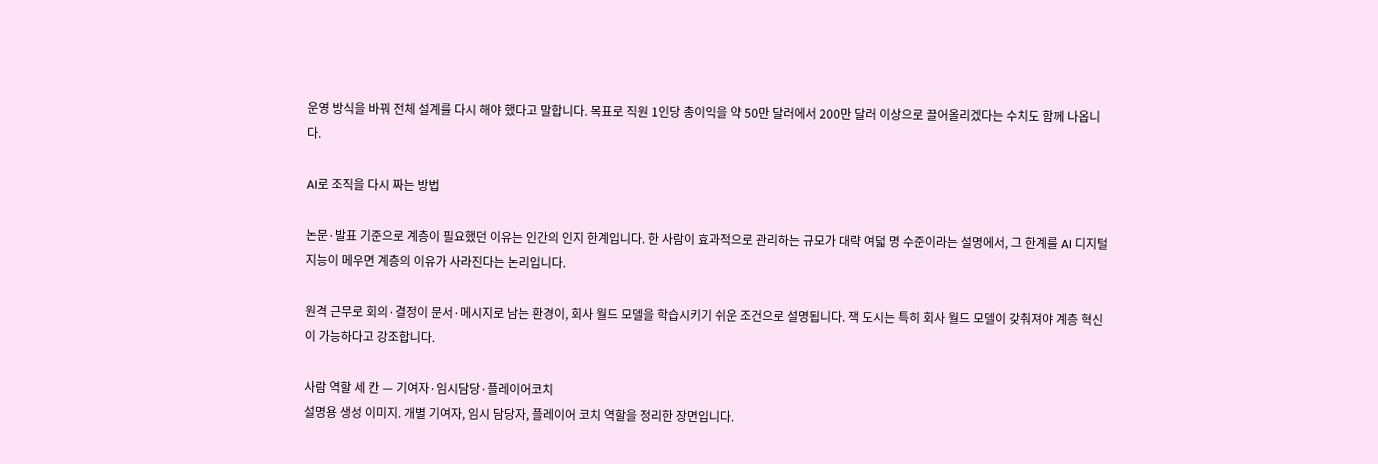운영 방식을 바꿔 전체 설계를 다시 해야 했다고 말합니다. 목표로 직원 1인당 총이익을 약 50만 달러에서 200만 달러 이상으로 끌어올리겠다는 수치도 함께 나옵니다.

AI로 조직을 다시 짜는 방법

논문·발표 기준으로 계층이 필요했던 이유는 인간의 인지 한계입니다. 한 사람이 효과적으로 관리하는 규모가 대략 여덟 명 수준이라는 설명에서, 그 한계를 AI 디지털 지능이 메우면 계층의 이유가 사라진다는 논리입니다.

원격 근무로 회의·결정이 문서·메시지로 남는 환경이, 회사 월드 모델을 학습시키기 쉬운 조건으로 설명됩니다. 잭 도시는 특히 회사 월드 모델이 갖춰져야 계층 혁신이 가능하다고 강조합니다.

사람 역할 세 칸 — 기여자·임시담당·플레이어코치
설명용 생성 이미지. 개별 기여자, 임시 담당자, 플레이어 코치 역할을 정리한 장면입니다.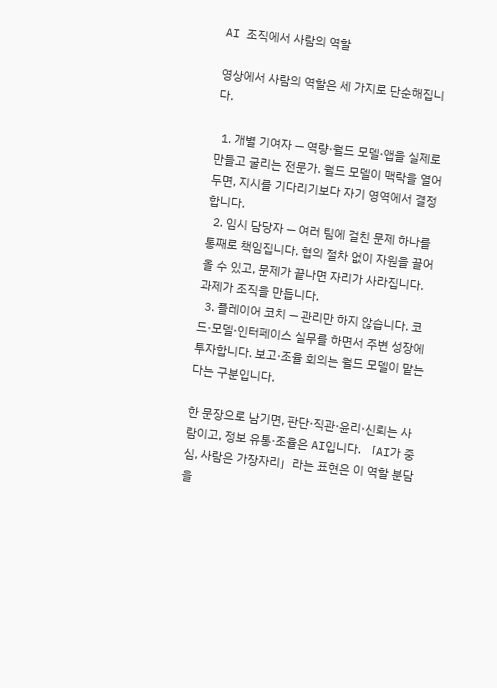AI 조직에서 사람의 역할

영상에서 사람의 역할은 세 가지로 단순해집니다.

  1. 개별 기여자 — 역량·월드 모델·앱을 실제로 만들고 굴리는 전문가. 월드 모델이 맥락을 열어 두면, 지시를 기다리기보다 자기 영역에서 결정합니다.
  2. 임시 담당자 — 여러 팀에 걸친 문제 하나를 통째로 책임집니다. 협의 절차 없이 자원을 끌어올 수 있고, 문제가 끝나면 자리가 사라집니다. 과제가 조직을 만듭니다.
  3. 플레이어 코치 — 관리만 하지 않습니다. 코드·모델·인터페이스 실무를 하면서 주변 성장에 투자합니다. 보고·조율 회의는 월드 모델이 맡는다는 구분입니다.

한 문장으로 남기면, 판단·직관·윤리·신뢰는 사람이고, 정보 유통·조율은 AI입니다. 「AI가 중심, 사람은 가장자리」라는 표현은 이 역할 분담을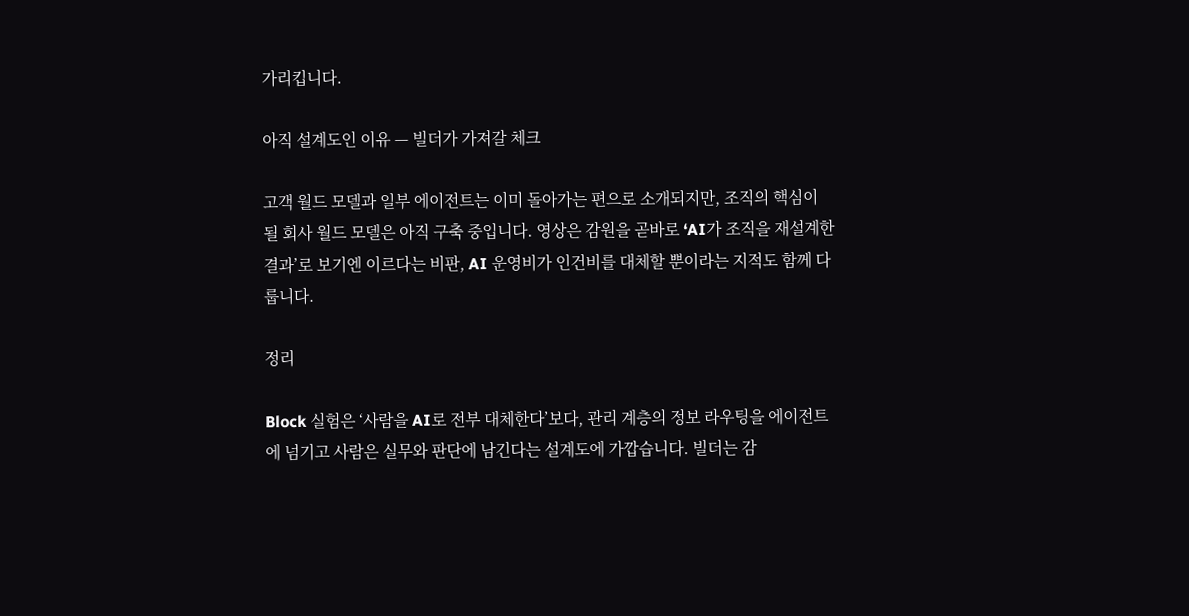가리킵니다.

아직 설계도인 이유 — 빌더가 가져갈 체크

고객 월드 모델과 일부 에이전트는 이미 돌아가는 편으로 소개되지만, 조직의 핵심이 될 회사 월드 모델은 아직 구축 중입니다. 영상은 감원을 곧바로 ‘AI가 조직을 재설계한 결과’로 보기엔 이르다는 비판, AI 운영비가 인건비를 대체할 뿐이라는 지적도 함께 다룹니다.

정리

Block 실험은 ‘사람을 AI로 전부 대체한다’보다, 관리 계층의 정보 라우팅을 에이전트에 넘기고 사람은 실무와 판단에 남긴다는 설계도에 가깝습니다. 빌더는 감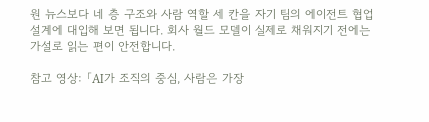원 뉴스보다 네 층 구조와 사람 역할 세 칸을 자기 팀의 에이전트 협업 설계에 대입해 보면 됩니다. 회사 월드 모델이 실제로 채워지기 전에는 가설로 읽는 편이 안전합니다.

참고 영상: 「AI가 조직의 중심, 사람은 가장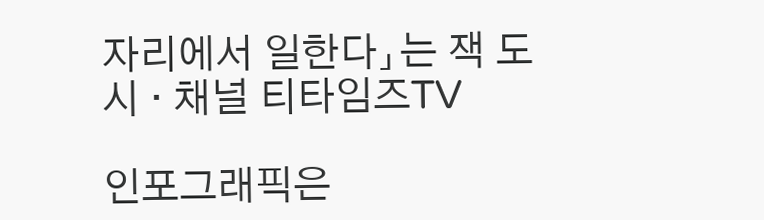자리에서 일한다」는 잭 도시 · 채널 티타임즈TV

인포그래픽은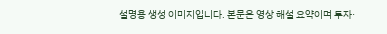설명용 생성 이미지입니다. 본문은 영상 해설 요약이며 투자·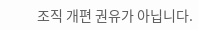조직 개편 권유가 아닙니다.